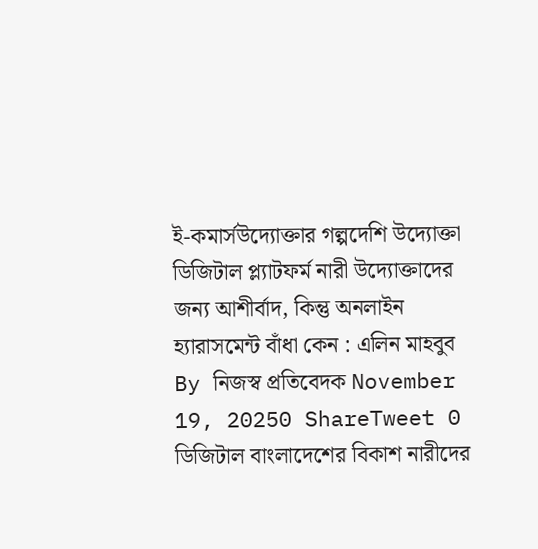ই-কমার্সউদ্যোক্তার গল্পদেশি উদ্যোক্তা ডিজিটাল প্ল্যাটফর্ম নারী উদ্যোক্তাদের জন্য আশীর্বাদ, কিন্তু অনলাইন হ্যারাসমেন্ট বাঁধা কেন : এলিন মাহবুব By নিজস্ব প্রতিবেদক November 19, 20250 ShareTweet 0 ডিজিটাল বাংলাদেশের বিকাশ নারীদের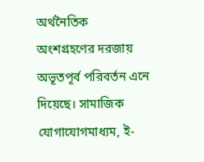অর্থনৈতিক অংশগ্রহণের দরজায় অভূতপূর্ব পরিবর্তন এনে দিয়েছে। সামাজিক যোগাযোগমাধ্যম, ই-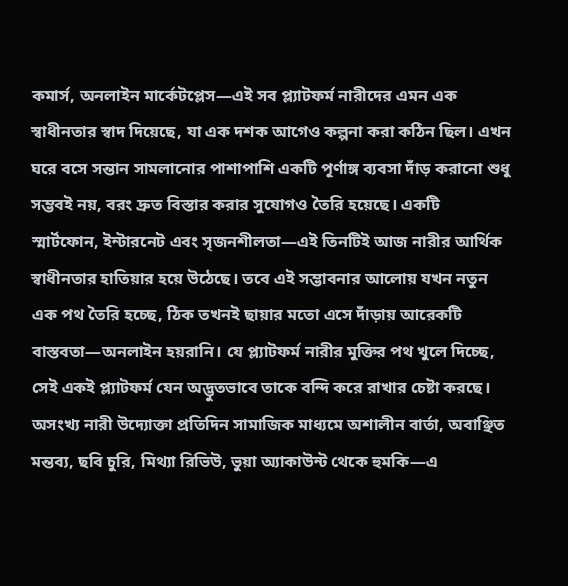কমার্স, অনলাইন মার্কেটপ্লেস—এই সব প্ল্যাটফর্ম নারীদের এমন এক স্বাধীনতার স্বাদ দিয়েছে, যা এক দশক আগেও কল্পনা করা কঠিন ছিল। এখন ঘরে বসে সন্তান সামলানোর পাশাপাশি একটি পূর্ণাঙ্গ ব্যবসা দাঁড় করানো শুধু সম্ভবই নয়, বরং দ্রুত বিস্তার করার সুযোগও তৈরি হয়েছে। একটি স্মার্টফোন, ইন্টারনেট এবং সৃজনশীলতা—এই তিনটিই আজ নারীর আর্থিক স্বাধীনতার হাতিয়ার হয়ে উঠেছে। তবে এই সম্ভাবনার আলোয় যখন নতুন এক পথ তৈরি হচ্ছে, ঠিক তখনই ছায়ার মতো এসে দাঁড়ায় আরেকটি বাস্তবতা—অনলাইন হয়রানি। যে প্ল্যাটফর্ম নারীর মুক্তির পথ খুলে দিচ্ছে, সেই একই প্ল্যাটফর্ম যেন অদ্ভুতভাবে তাকে বন্দি করে রাখার চেষ্টা করছে। অসংখ্য নারী উদ্যোক্তা প্রতিদিন সামাজিক মাধ্যমে অশালীন বার্তা, অবাঞ্ছিত মন্তব্য, ছবি চুরি, মিথ্যা রিভিউ, ভুয়া অ্যাকাউন্ট থেকে হুমকি—এ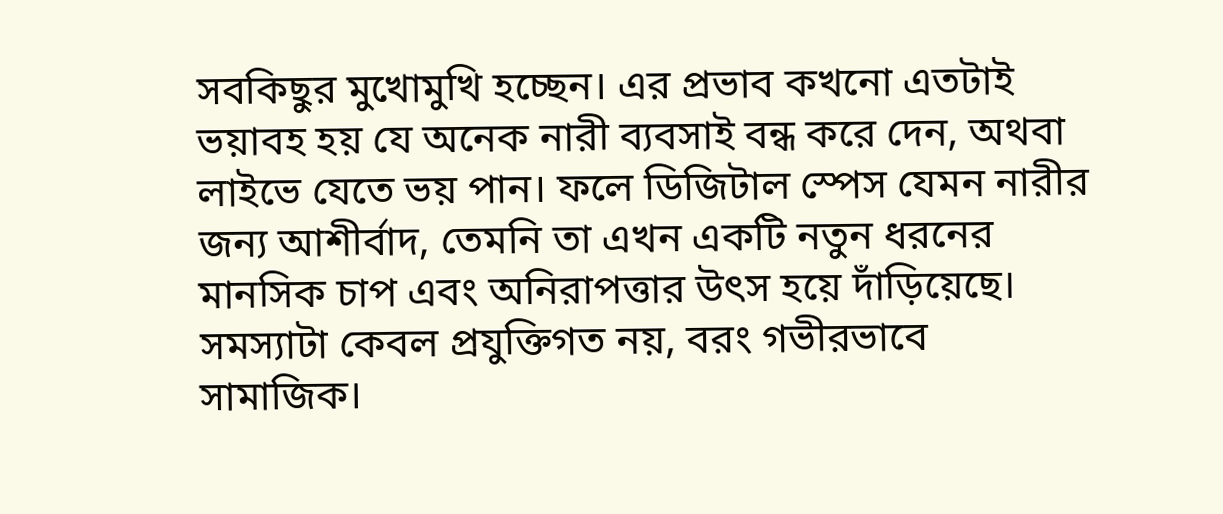সবকিছুর মুখোমুখি হচ্ছেন। এর প্রভাব কখনো এতটাই ভয়াবহ হয় যে অনেক নারী ব্যবসাই বন্ধ করে দেন, অথবা লাইভে যেতে ভয় পান। ফলে ডিজিটাল স্পেস যেমন নারীর জন্য আশীর্বাদ, তেমনি তা এখন একটি নতুন ধরনের মানসিক চাপ এবং অনিরাপত্তার উৎস হয়ে দাঁড়িয়েছে। সমস্যাটা কেবল প্রযুক্তিগত নয়, বরং গভীরভাবে সামাজিক।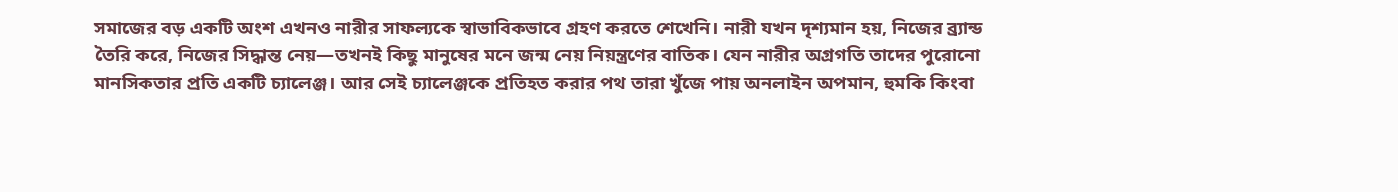সমাজের বড় একটি অংশ এখনও নারীর সাফল্যকে স্বাভাবিকভাবে গ্রহণ করতে শেখেনি। নারী যখন দৃশ্যমান হয়, নিজের ব্র্যান্ড তৈরি করে, নিজের সিদ্ধান্ত নেয়—তখনই কিছু মানুষের মনে জন্ম নেয় নিয়ন্ত্রণের বাতিক। যেন নারীর অগ্রগতি তাদের পুরোনো মানসিকতার প্রতি একটি চ্যালেঞ্জ। আর সেই চ্যালেঞ্জকে প্রতিহত করার পথ তারা খুঁজে পায় অনলাইন অপমান, হুমকি কিংবা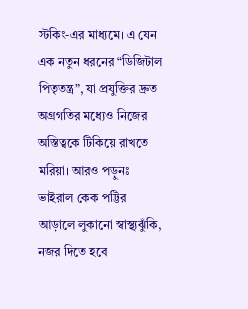স্টকিং-এর মাধ্যমে। এ যেন এক নতুন ধরনের “ডিজিটাল পিতৃতন্ত্র”, যা প্রযুক্তির দ্রুত অগ্রগতির মধ্যেও নিজের অস্তিত্বকে টিকিয়ে রাখতে মরিয়া। আরও পড়ুনঃ ভাইরাল কেক পট্টির আড়ালে লুকানো স্বাস্থ্যঝুঁকি, নজর দিতে হবে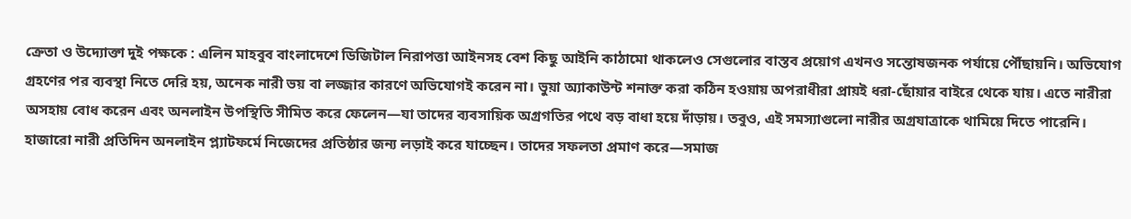ক্রেতা ও উদ্যোক্তা দুই পক্ষকে : এলিন মাহবুব বাংলাদেশে ডিজিটাল নিরাপত্তা আইনসহ বেশ কিছু আইনি কাঠামো থাকলেও সেগুলোর বাস্তব প্রয়োগ এখনও সন্তোষজনক পর্যায়ে পৌঁছায়নি। অভিযোগ গ্রহণের পর ব্যবস্থা নিতে দেরি হয়, অনেক নারী ভয় বা লজ্জার কারণে অভিযোগই করেন না। ভুয়া অ্যাকাউন্ট শনাক্ত করা কঠিন হওয়ায় অপরাধীরা প্রায়ই ধরা-ছোঁয়ার বাইরে থেকে যায়। এতে নারীরা অসহায় বোধ করেন এবং অনলাইন উপস্থিতি সীমিত করে ফেলেন—যা তাদের ব্যবসায়িক অগ্রগতির পথে বড় বাধা হয়ে দাঁড়ায়। তবুও, এই সমস্যাগুলো নারীর অগ্রযাত্রাকে থামিয়ে দিতে পারেনি। হাজারো নারী প্রতিদিন অনলাইন প্ল্যাটফর্মে নিজেদের প্রতিষ্ঠার জন্য লড়াই করে যাচ্ছেন। তাদের সফলতা প্রমাণ করে—সমাজ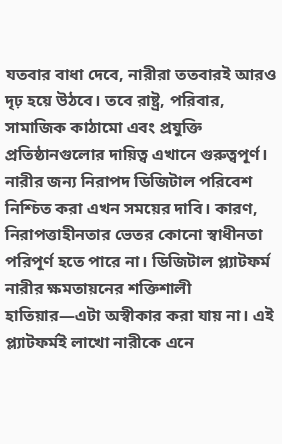যতবার বাধা দেবে, নারীরা ততবারই আরও দৃঢ় হয়ে উঠবে। তবে রাষ্ট্র, পরিবার, সামাজিক কাঠামো এবং প্রযুক্তি প্রতিষ্ঠানগুলোর দায়িত্ব এখানে গুরুত্বপূর্ণ। নারীর জন্য নিরাপদ ডিজিটাল পরিবেশ নিশ্চিত করা এখন সময়ের দাবি। কারণ, নিরাপত্তাহীনতার ভেতর কোনো স্বাধীনতা পরিপূর্ণ হতে পারে না। ডিজিটাল প্ল্যাটফর্ম নারীর ক্ষমতায়নের শক্তিশালী হাতিয়ার—এটা অস্বীকার করা যায় না। এই প্ল্যাটফর্মই লাখো নারীকে এনে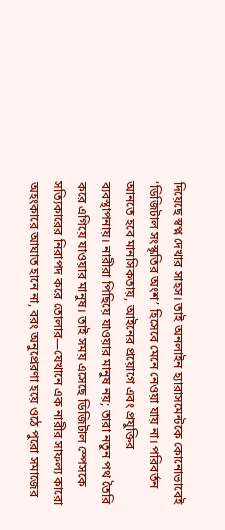দিয়েছে স্বপ্ন দেখার সাহস। তাই অনলাইন হ্যারাসমেন্টকে কোনোভাবেই ‘ডিজিটাল সংস্কৃতির অংশ’ হিসেবে মেনে নেওয়া যায় না। পরিবর্তন আনতে হবে মানসিকতায়, আইনের প্রয়োগে এবং প্রযুক্তির ব্যবস্থাপনায়। নারীরা পিছিয়ে যাওয়ার মানুষ নয়; তারা নতুন পথ তৈরি করে এগিয়ে যাওয়ার মানুষ। তাই সময় এসেছে ডিজিটাল স্পেসকে সত্যিকারের নিরাপদ করে তোলার—যেখানে এক নারীর সাফল্য কারো অহংকারে আঘাত হানে না, বরং অনুপ্রেরণা হয়ে ওঠে পুরো সমাজের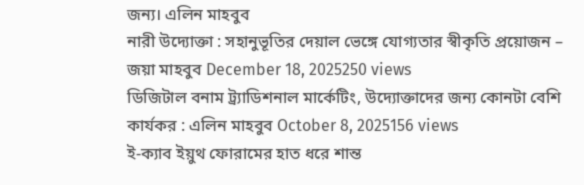জন্য। এলিন মাহবুব
নারী উদ্যোক্তা : সহানুভূতির দেয়াল ভেঙ্গে যোগ্যতার স্বীকৃতি প্রয়োজন – জয়া মাহবুব December 18, 2025250 views
ডিজিটাল বনাম ট্র্যাডিশনাল মার্কেটিং, উদ্যোক্তাদের জন্য কোনটা বেশি কার্যকর : এলিন মাহবুব October 8, 2025156 views
ই-ক্যাব ইয়ুথ ফোরামের হাত ধরে শান্ত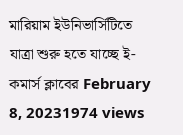মারিয়াম ইউনিভার্সিটিতে যাত্রা শুরু হতে যাচ্ছে ই-কমার্স ক্লাবের February 8, 20231974 views